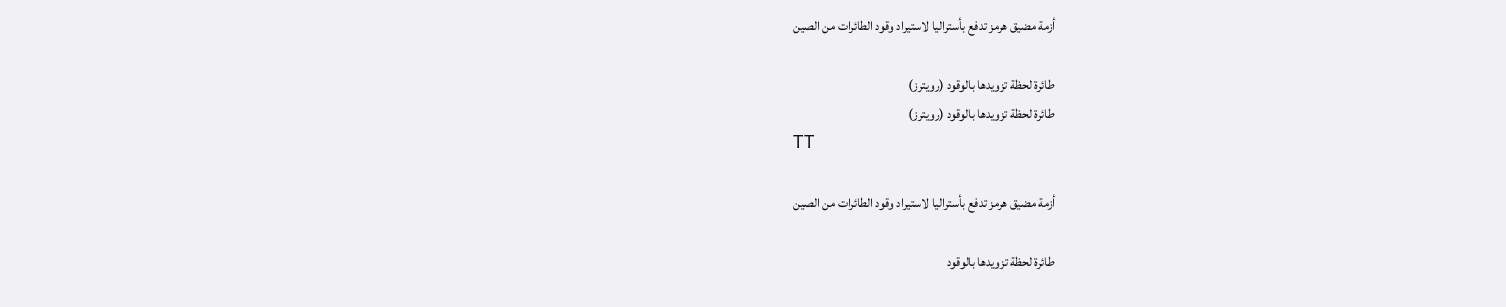أزمة مضيق هرمز تدفع بأستراليا لاستيراد وقود الطائرات من الصين

طائرة لحظة تزويدها بالوقود (رويترز)
طائرة لحظة تزويدها بالوقود (رويترز)
TT

أزمة مضيق هرمز تدفع بأستراليا لاستيراد وقود الطائرات من الصين

طائرة لحظة تزويدها بالوقود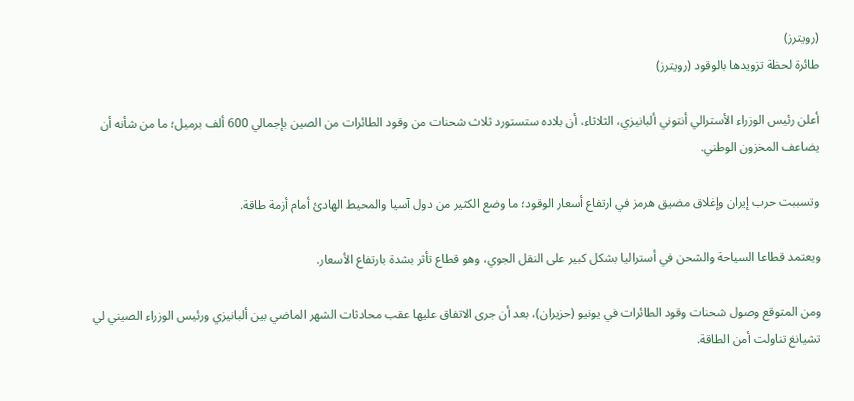(رويترز)
طائرة لحظة تزويدها بالوقود (رويترز)

أعلن رئيس الوزراء الأسترالي أنتوني ألبانيزي، الثلاثاء، أن بلاده ستستورد ثلاث شحنات من وقود الطائرات من الصين بإجمالي 600 ألف برميل؛ ما من شأنه أن يضاعف المخزون الوطني.

وتسببت حرب إيران وإغلاق مضيق هرمز في ارتفاع أسعار الوقود؛ ما وضع الكثير من دول آسيا والمحيط الهادئ أمام أزمة طاقة.

ويعتمد قطاعا السياحة والشحن في أستراليا بشكل كبير على النقل الجوي، وهو قطاع تأثر بشدة بارتفاع الأسعار.

ومن المتوقع وصول شحنات وقود الطائرات في يونيو (حزيران)، بعد أن جرى الاتفاق عليها عقب محادثات الشهر الماضي بين ألبانيزي ورئيس الوزراء الصيني لي تشيانغ تناولت أمن الطاقة.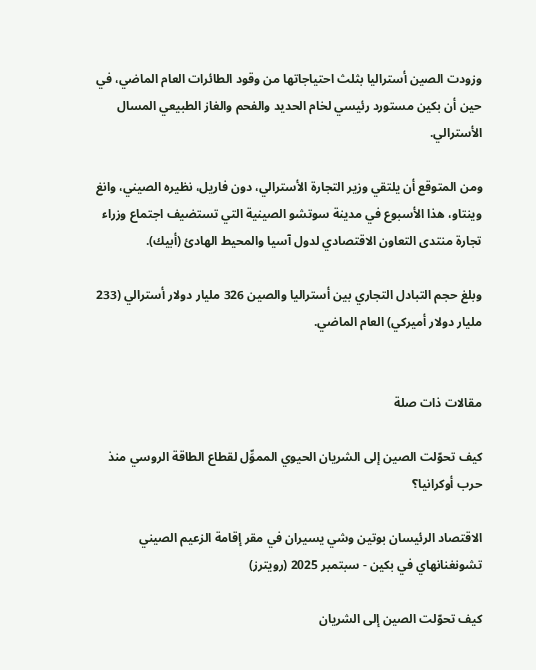وزودت الصين أستراليا بثلث احتياجاتها من وقود الطائرات العام الماضي، في حين أن بكين مستورد رئيسي لخام الحديد والفحم والغاز الطبيعي المسال الأسترالي.

ومن المتوقع أن يلتقي وزير التجارة الأسترالي، دون فاريل، نظيره الصيني، وانغ وينتاو، هذا الأسبوع في مدينة سوتشو الصينية التي تستضيف اجتماع وزراء تجارة منتدى التعاون الاقتصادي لدول آسيا والمحيط الهادئ (أبيك).

وبلغ حجم التبادل التجاري بين أستراليا والصين 326 مليار دولار أسترالي (233 مليار دولار أميركي) العام الماضي.


مقالات ذات صلة

كيف تحوّلت الصين إلى الشريان الحيوي المموِّل لقطاع الطاقة الروسي منذ حرب أوكرانيا؟

الاقتصاد الرئيسان بوتين وشي يسيران في مقر إقامة الزعيم الصيني تشونغنانهاي في بكين - سبتمبر 2025 (رويترز)

كيف تحوّلت الصين إلى الشريان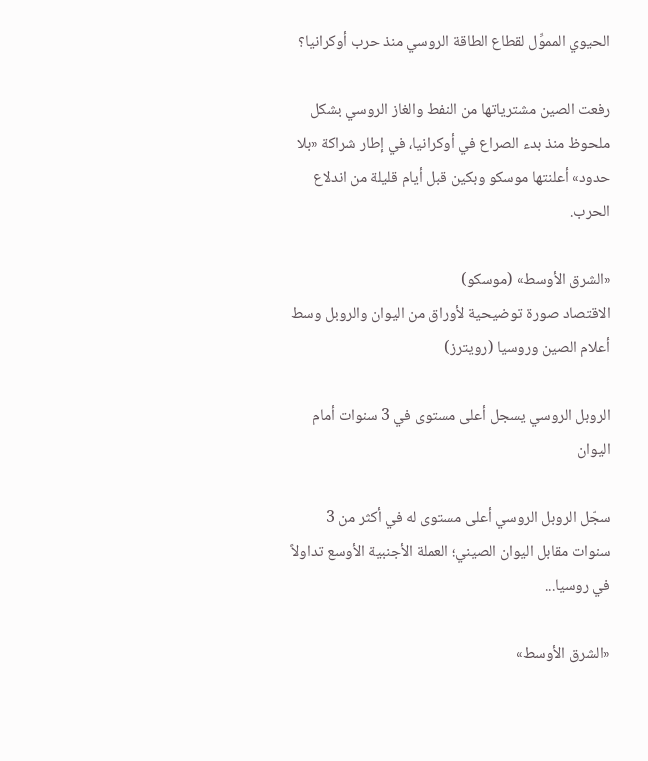الحيوي المموِّل لقطاع الطاقة الروسي منذ حرب أوكرانيا؟

رفعت الصين مشترياتها من النفط والغاز الروسي بشكل ملحوظ منذ بدء الصراع في أوكرانيا، في إطار شراكة «بلا حدود» أعلنتها موسكو وبكين قبل أيام قليلة من اندلاع الحرب.

«الشرق الأوسط» (موسكو)
الاقتصاد صورة توضيحية لأوراق من اليوان والروبل وسط أعلام الصين وروسيا (رويترز)

الروبل الروسي يسجل أعلى مستوى في 3 سنوات أمام اليوان

سجّل الروبل الروسي أعلى مستوى له في أكثر من 3 سنوات مقابل اليوان الصيني؛ العملة الأجنبية الأوسع تداولاً في روسيا...

«الشرق الأوسط»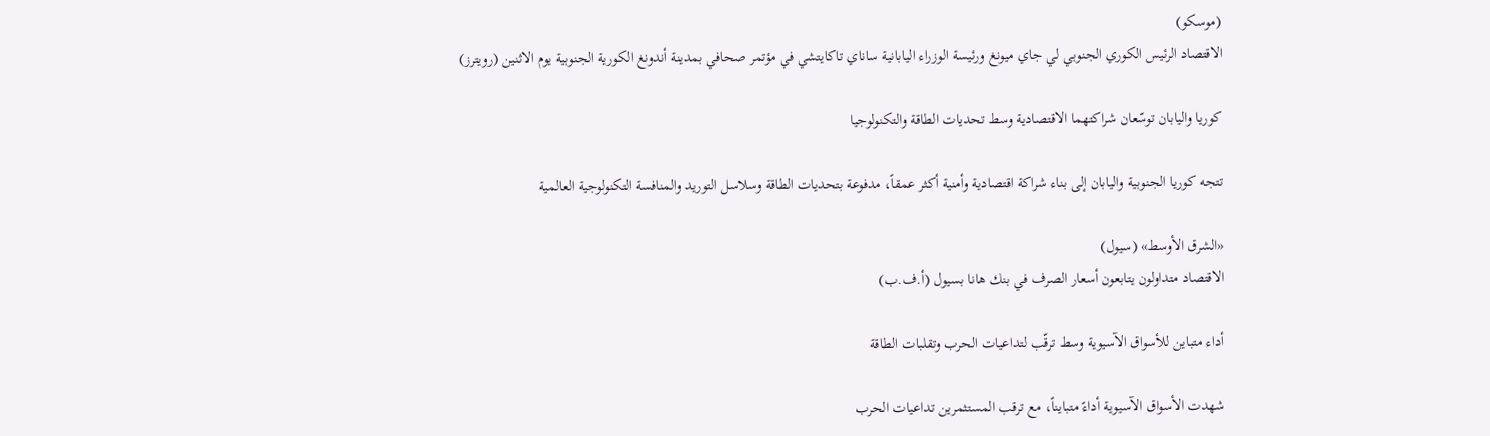(موسكو)
الاقتصاد الرئيس الكوري الجنوبي لي جاي ميونغ ورئيسة الوزراء اليابانية ساناي تاكايتشي في مؤتمر صحافي بمدينة أندونغ الكورية الجنوبية يوم الاثنين (رويترز)

كوريا واليابان توسّعان شراكتهما الاقتصادية وسط تحديات الطاقة والتكنولوجيا

تتجه كوريا الجنوبية واليابان إلى بناء شراكة اقتصادية وأمنية أكثر عمقاً، مدفوعة بتحديات الطاقة وسلاسل التوريد والمنافسة التكنولوجية العالمية

«الشرق الأوسط» (سيول)
الاقتصاد متداولون يتابعون أسعار الصرف في بنك هانا بسيول (أ.ف.ب)

أداء متباين للأسواق الآسيوية وسط ترقّب لتداعيات الحرب وتقلبات الطاقة

شهدت الأسواق الآسيوية أداءً متبايناً، مع ترقب المستثمرين تداعيات الحرب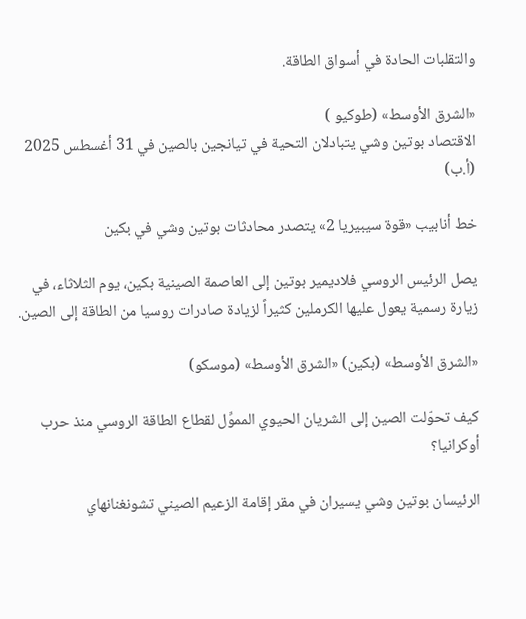والتقلبات الحادة في أسواق الطاقة.

«الشرق الأوسط» (طوكيو )
الاقتصاد بوتين وشي يتبادلان التحية في تيانجين بالصين في 31 أغسطس 2025 (أ.ب)

خط أنابيب «قوة سيبيريا 2» يتصدر محادثات بوتين وشي في بكين

يصل الرئيس الروسي فلاديمير بوتين إلى العاصمة الصينية بكين، يوم الثلاثاء، في زيارة رسمية يعول عليها الكرملين كثيراً لزيادة صادرات روسيا من الطاقة إلى الصين.

«الشرق الأوسط» (بكين) «الشرق الأوسط» (موسكو)

كيف تحوّلت الصين إلى الشريان الحيوي المموِّل لقطاع الطاقة الروسي منذ حرب أوكرانيا؟

الرئيسان بوتين وشي يسيران في مقر إقامة الزعيم الصيني تشونغنانهاي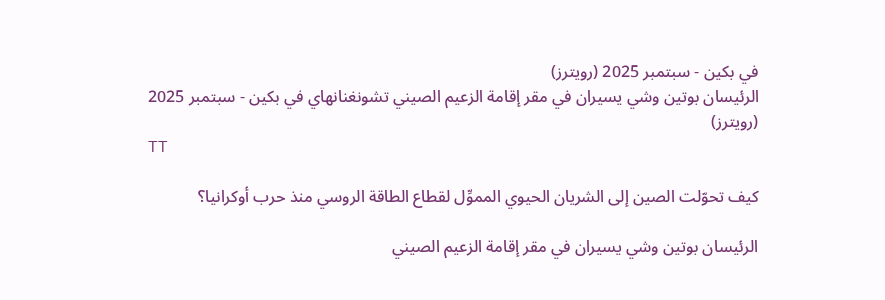في بكين - سبتمبر 2025 (رويترز)
الرئيسان بوتين وشي يسيران في مقر إقامة الزعيم الصيني تشونغنانهاي في بكين - سبتمبر 2025 (رويترز)
TT

كيف تحوّلت الصين إلى الشريان الحيوي المموِّل لقطاع الطاقة الروسي منذ حرب أوكرانيا؟

الرئيسان بوتين وشي يسيران في مقر إقامة الزعيم الصيني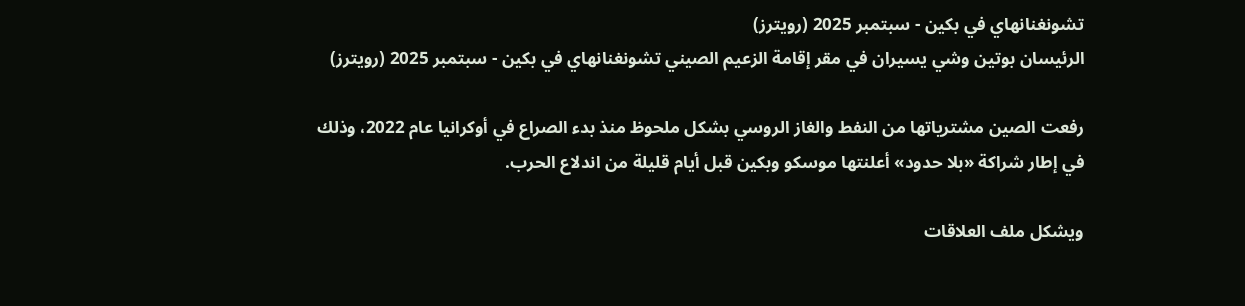تشونغنانهاي في بكين - سبتمبر 2025 (رويترز)
الرئيسان بوتين وشي يسيران في مقر إقامة الزعيم الصيني تشونغنانهاي في بكين - سبتمبر 2025 (رويترز)

رفعت الصين مشترياتها من النفط والغاز الروسي بشكل ملحوظ منذ بدء الصراع في أوكرانيا عام 2022، وذلك في إطار شراكة «بلا حدود» أعلنتها موسكو وبكين قبل أيام قليلة من اندلاع الحرب.

ويشكل ملف العلاقات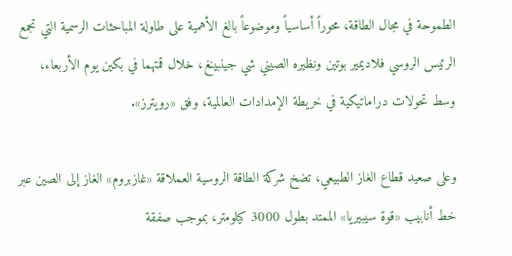الطموحة في مجال الطاقة، محوراً أساسياً وموضوعاً بالغ الأهمية على طاولة المباحثات الرسمية التي تجمع الرئيس الروسي فلاديمير بوتين ونظيره الصيني شي جينبينغ، خلال قمتهما في بكين يوم الأربعاء، وسط تحولات دراماتيكية في خريطة الإمدادات العالمية، وفق «رويترز».

وعلى صعيد قطاع الغاز الطبيعي، تضخ شركة الطاقة الروسية العملاقة «غازبروم» الغاز إلى الصين عبر خط أنابيب «قوة سيبيريا» الممتد بطول 3000 كيلومتر، بموجب صفقة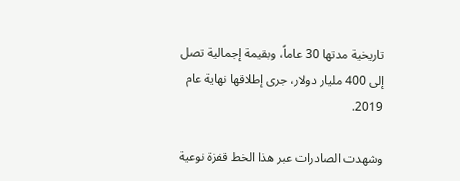تاريخية مدتها 30 عاماً، وبقيمة إجمالية تصل إلى 400 مليار دولار، جرى إطلاقها نهاية عام 2019.

وشهدت الصادرات عبر هذا الخط قفزة نوعية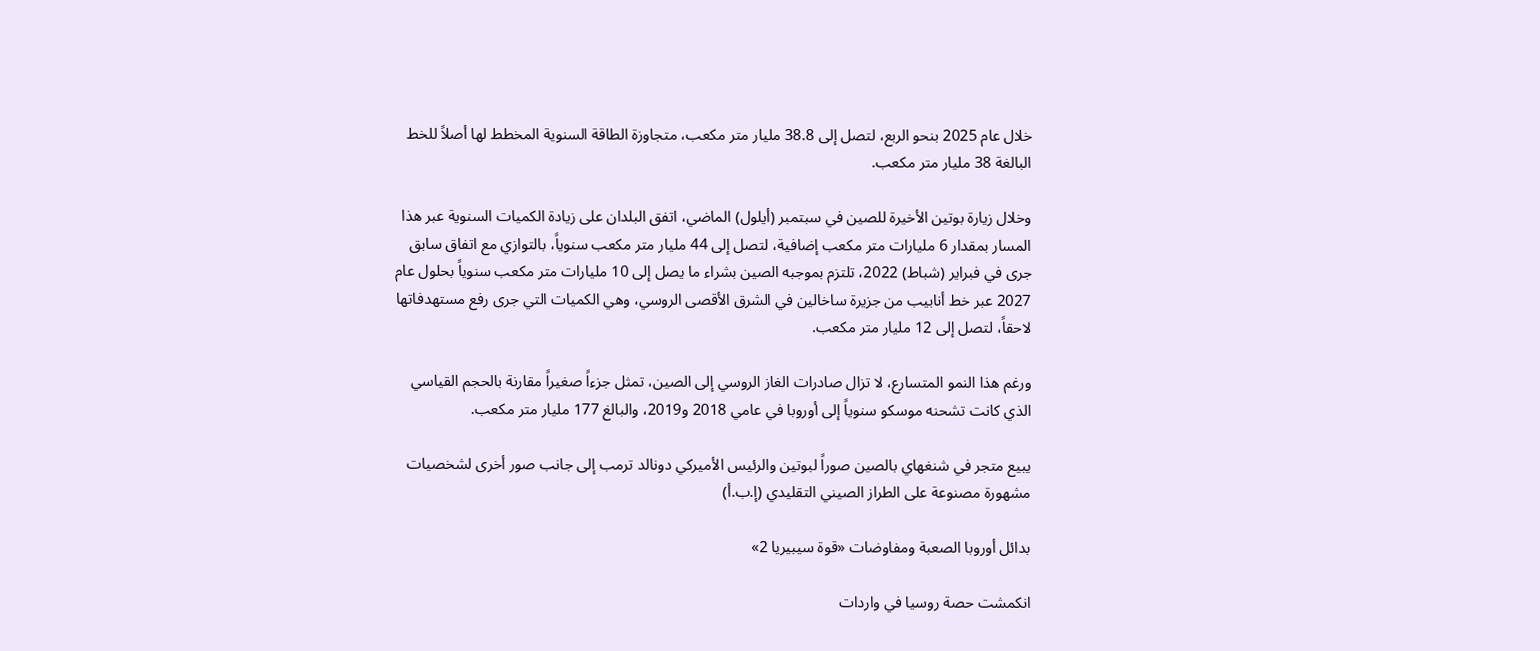خلال عام 2025 بنحو الربع، لتصل إلى 38.8 مليار متر مكعب، متجاوزة الطاقة السنوية المخطط لها أصلاً للخط البالغة 38 مليار متر مكعب.

وخلال زيارة بوتين الأخيرة للصين في سبتمبر (أيلول) الماضي، اتفق البلدان على زيادة الكميات السنوية عبر هذا المسار بمقدار 6 مليارات متر مكعب إضافية، لتصل إلى 44 مليار متر مكعب سنوياً، بالتوازي مع اتفاق سابق جرى في فبراير (شباط) 2022، تلتزم بموجبه الصين بشراء ما يصل إلى 10 مليارات متر مكعب سنوياً بحلول عام 2027 عبر خط أنابيب من جزيرة ساخالين في الشرق الأقصى الروسي، وهي الكميات التي جرى رفع مستهدفاتها لاحقاً، لتصل إلى 12 مليار متر مكعب.

ورغم هذا النمو المتسارع، لا تزال صادرات الغاز الروسي إلى الصين، تمثل جزءاً صغيراً مقارنة بالحجم القياسي الذي كانت تشحنه موسكو سنوياً إلى أوروبا في عامي 2018 و2019، والبالغ 177 مليار متر مكعب.

يبيع متجر في شنغهاي بالصين صوراً لبوتين والرئيس الأميركي دونالد ترمب إلى جانب صور أخرى لشخصيات مشهورة مصنوعة على الطراز الصيني التقليدي (إ.ب.أ)

بدائل أوروبا الصعبة ومفاوضات «قوة سيبيريا 2»

انكمشت حصة روسيا في واردات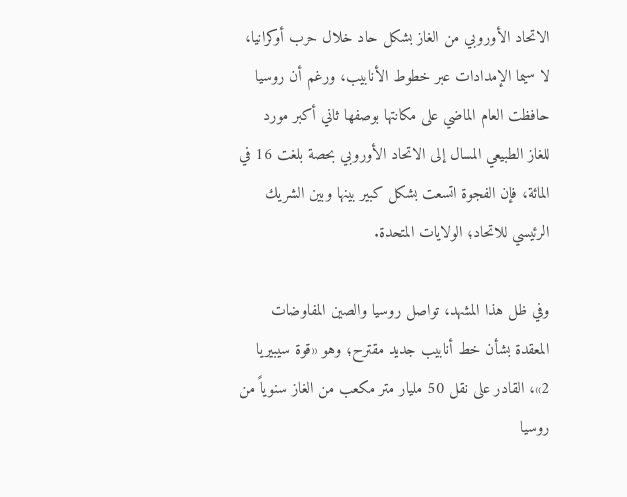الاتحاد الأوروبي من الغاز بشكل حاد خلال حرب أوكرانيا، لا سيما الإمدادات عبر خطوط الأنابيب، ورغم أن روسيا حافظت العام الماضي على مكانتها بوصفها ثاني أكبر مورد للغاز الطبيعي المسال إلى الاتحاد الأوروبي بحصة بلغت 16 في المائة، فإن الفجوة اتسعت بشكل كبير بينها وبين الشريك الرئيسي للاتحاد؛ الولايات المتحدة.

وفي ظل هذا المشهد، تواصل روسيا والصين المفاوضات المعقدة بشأن خط أنابيب جديد مقترح؛ وهو «قوة سيبيريا 2»، القادر على نقل 50 مليار متر مكعب من الغاز سنوياً من روسيا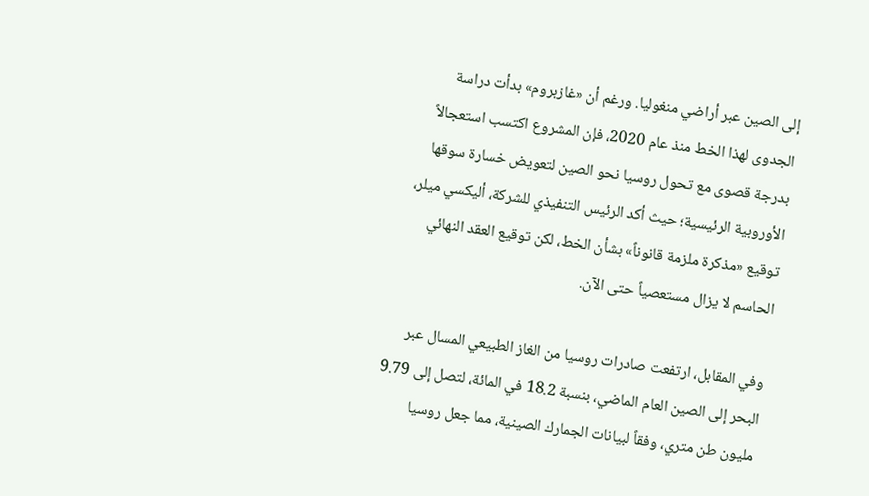إلى الصين عبر أراضي منغوليا. ورغم أن «غازبروم» بدأت دراسة الجدوى لهذا الخط منذ عام 2020، فإن المشروع اكتسب استعجالاً بدرجة قصوى مع تحول روسيا نحو الصين لتعويض خسارة سوقها الأوروبية الرئيسية؛ حيث أكد الرئيس التنفيذي للشركة، أليكسي ميلر، توقيع «مذكرة ملزمة قانوناً» بشأن الخط، لكن توقيع العقد النهائي الحاسم لا يزال مستعصياً حتى الآن.

وفي المقابل، ارتفعت صادرات روسيا من الغاز الطبيعي المسال عبر البحر إلى الصين العام الماضي، بنسبة 18.2 في المائة، لتصل إلى 9.79 مليون طن متري، وفقاً لبيانات الجمارك الصينية، مما جعل روسيا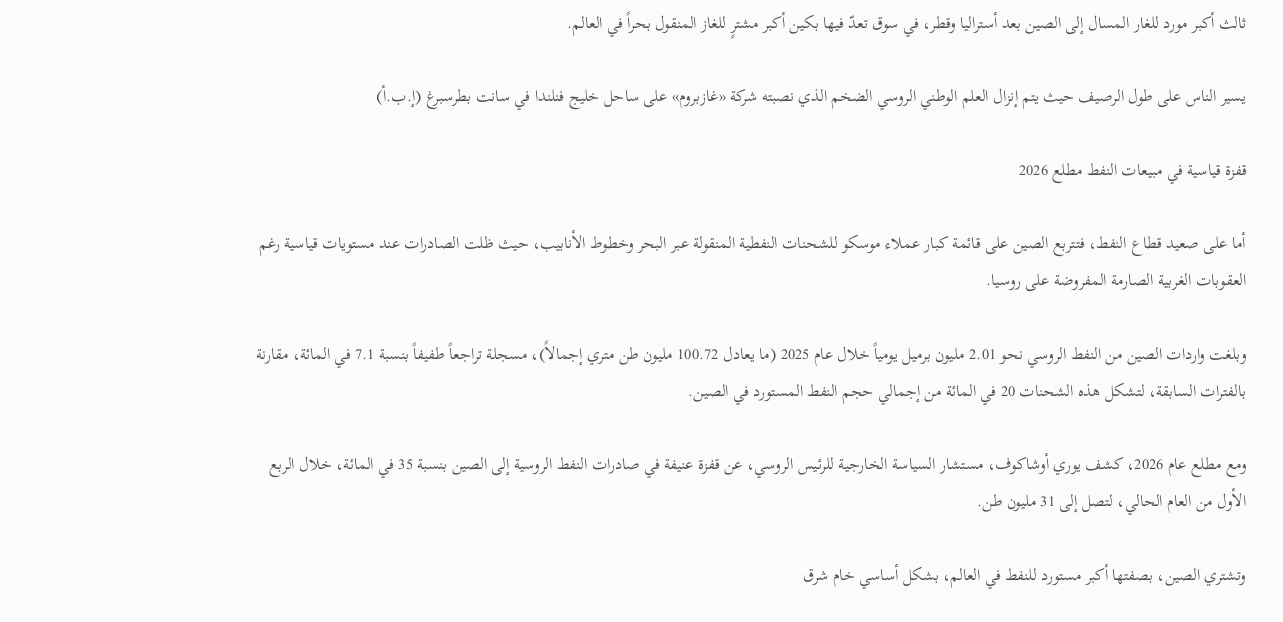ثالث أكبر مورد للغار المسال إلى الصين بعد أستراليا وقطر، في سوق تعدّ فيها بكين أكبر مشترٍ للغاز المنقول بحراً في العالم.

يسير الناس على طول الرصيف حيث يتم إنزال العلم الوطني الروسي الضخم الذي نصبته شركة «غازبروم» على ساحل خليج فنلندا في سانت بطرسبرغ (إ.ب.أ)

قفزة قياسية في مبيعات النفط مطلع 2026

أما على صعيد قطاع النفط، فتتربع الصين على قائمة كبار عملاء موسكو للشحنات النفطية المنقولة عبر البحر وخطوط الأنابيب، حيث ظلت الصادرات عند مستويات قياسية رغم العقوبات الغربية الصارمة المفروضة على روسيا.

وبلغت واردات الصين من النفط الروسي نحو 2.01 مليون برميل يومياً خلال عام 2025 (ما يعادل 100.72 مليون طن متري إجمالاً)، مسجلة تراجعاً طفيفاً بنسبة 7.1 في المائة، مقارنة بالفترات السابقة، لتشكل هذه الشحنات 20 في المائة من إجمالي حجم النفط المستورد في الصين.

ومع مطلع عام 2026، كشف يوري أوشاكوف، مستشار السياسة الخارجية للرئيس الروسي، عن قفزة عنيفة في صادرات النفط الروسية إلى الصين بنسبة 35 في المائة، خلال الربع الأول من العام الحالي، لتصل إلى 31 مليون طن.

وتشتري الصين، بصفتها أكبر مستورد للنفط في العالم، بشكل أساسي خام شرق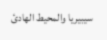سيبيريا والمحيط الهادئ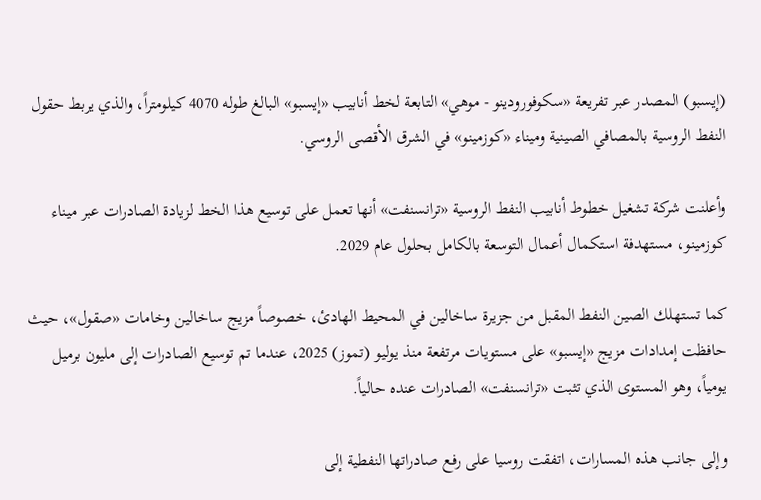(إيسبو) المصدر عبر تفريعة «سكوفورودينو - موهي» التابعة لخط أنابيب «إيسبو» البالغ طوله 4070 كيلومتراً، والذي يربط حقول النفط الروسية بالمصافي الصينية وميناء «كوزمينو» في الشرق الأقصى الروسي.

وأعلنت شركة تشغيل خطوط أنابيب النفط الروسية «ترانسنفت» أنها تعمل على توسيع هذا الخط لزيادة الصادرات عبر ميناء كوزمينو، مستهدفة استكمال أعمال التوسعة بالكامل بحلول عام 2029.

كما تستهلك الصين النفط المقبل من جزيرة ساخالين في المحيط الهادئ، خصوصاً مزيج ساخالين وخامات «صقول»، حيث حافظت إمدادات مزيج «إيسبو» على مستويات مرتفعة منذ يوليو (تموز) 2025، عندما تم توسيع الصادرات إلى مليون برميل يومياً، وهو المستوى الذي تثبت «ترانسنفت» الصادرات عنده حالياً.

وإلى جانب هذه المسارات، اتفقت روسيا على رفع صادراتها النفطية إلى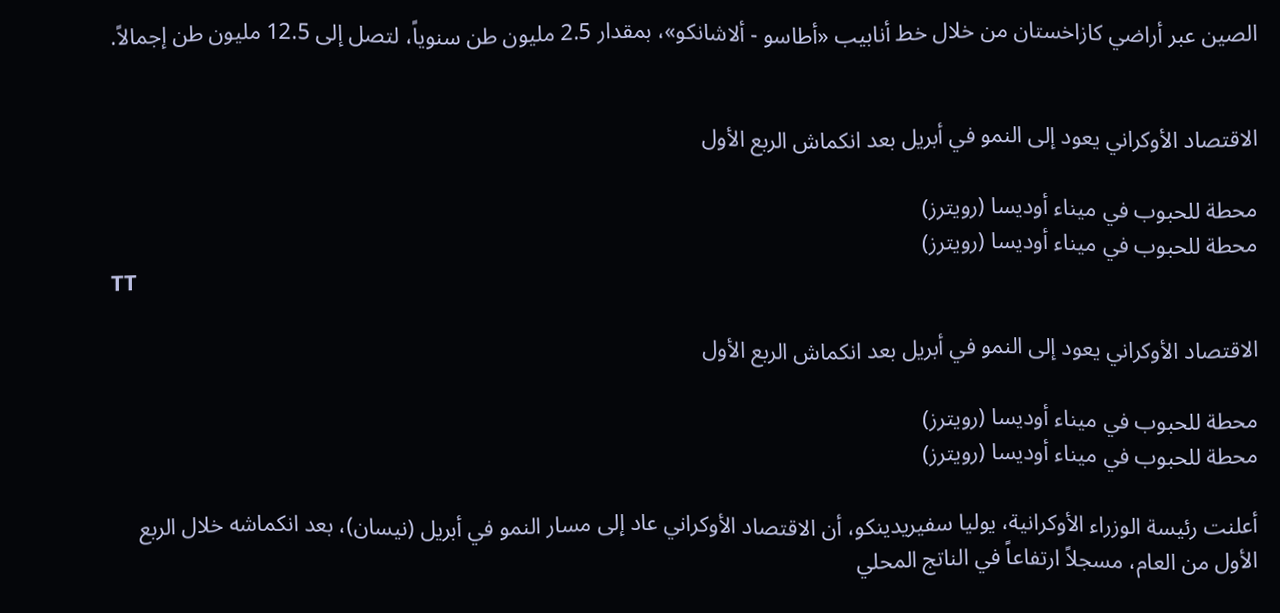الصين عبر أراضي كازاخستان من خلال خط أنابيب «أطاسو - ألاشانكو»، بمقدار 2.5 مليون طن سنوياً، لتصل إلى 12.5 مليون طن إجمالاً.


الاقتصاد الأوكراني يعود إلى النمو في أبريل بعد انكماش الربع الأول

محطة للحبوب في ميناء أوديسا (رويترز)
محطة للحبوب في ميناء أوديسا (رويترز)
TT

الاقتصاد الأوكراني يعود إلى النمو في أبريل بعد انكماش الربع الأول

محطة للحبوب في ميناء أوديسا (رويترز)
محطة للحبوب في ميناء أوديسا (رويترز)

أعلنت رئيسة الوزراء الأوكرانية، يوليا سفيريدينكو، أن الاقتصاد الأوكراني عاد إلى مسار النمو في أبريل (نيسان)، بعد انكماشه خلال الربع الأول من العام، مسجلاً ارتفاعاً في الناتج المحلي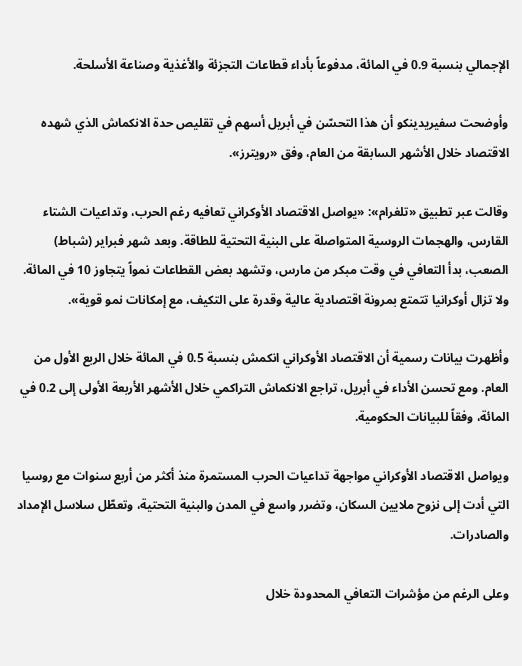الإجمالي بنسبة 0.9 في المائة، مدفوعاً بأداء قطاعات التجزئة والأغذية وصناعة الأسلحة.

وأوضحت سفيريدينكو أن هذا التحسّن في أبريل أسهم في تقليص حدة الانكماش الذي شهده الاقتصاد خلال الأشهر السابقة من العام، وفق «رويترز».

وقالت عبر تطبيق «تلغرام»: «يواصل الاقتصاد الأوكراني تعافيه رغم الحرب، وتداعيات الشتاء القارس، والهجمات الروسية المتواصلة على البنية التحتية للطاقة. وبعد شهر فبراير (شباط) الصعب، بدأ التعافي في وقت مبكر من مارس، وتشهد بعض القطاعات نمواً يتجاوز 10 في المائة. ولا تزال أوكرانيا تتمتع بمرونة اقتصادية عالية وقدرة على التكيف، مع إمكانات نمو قوية».

وأظهرت بيانات رسمية أن الاقتصاد الأوكراني انكمش بنسبة 0.5 في المائة خلال الربع الأول من العام. ومع تحسن الأداء في أبريل، تراجع الانكماش التراكمي خلال الأشهر الأربعة الأولى إلى 0.2 في المائة، وفقاً للبيانات الحكومية.

ويواصل الاقتصاد الأوكراني مواجهة تداعيات الحرب المستمرة منذ أكثر من أربع سنوات مع روسيا التي أدت إلى نزوح ملايين السكان، وتضرر واسع في المدن والبنية التحتية، وتعطّل سلاسل الإمداد والصادرات.

وعلى الرغم من مؤشرات التعافي المحدودة خلال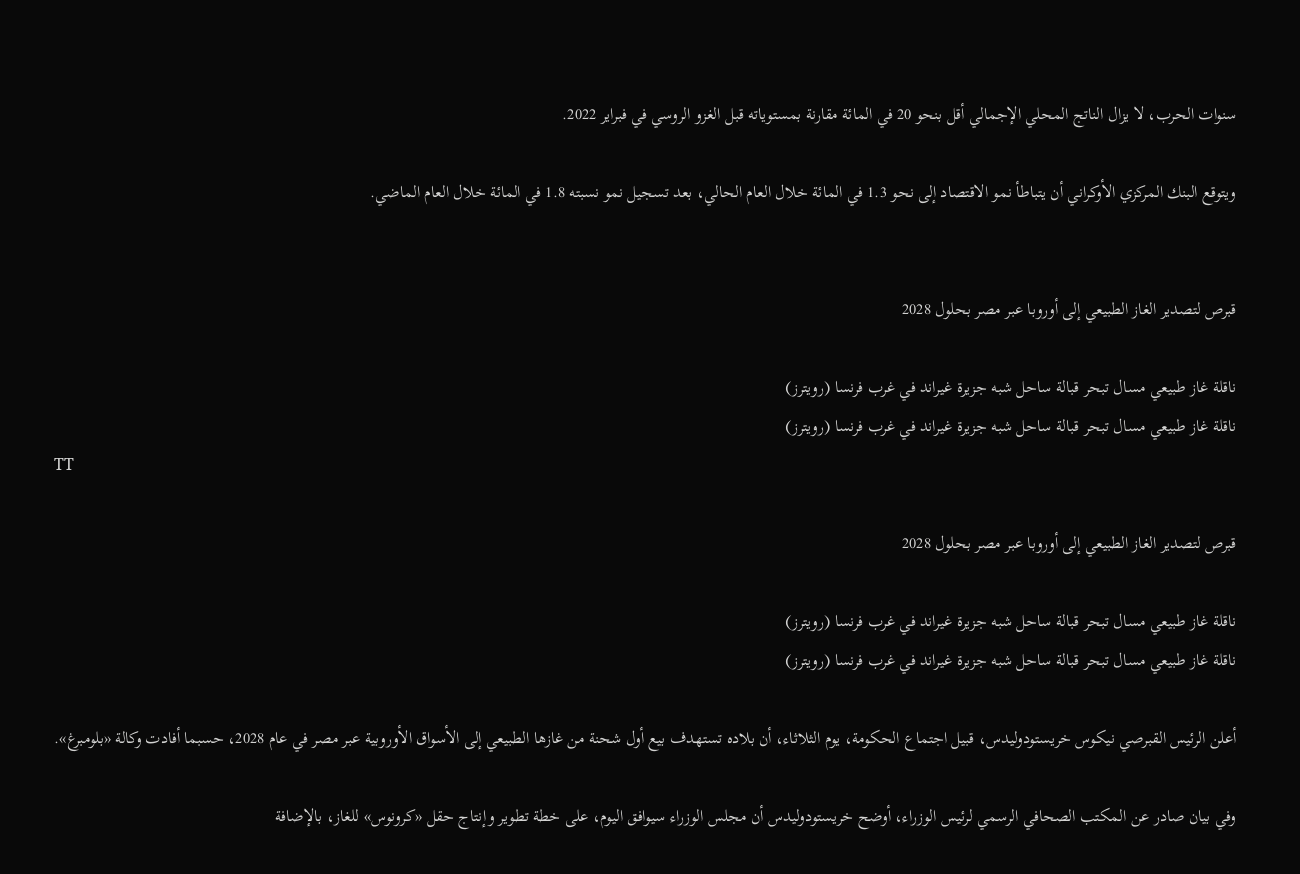سنوات الحرب، لا يزال الناتج المحلي الإجمالي أقل بنحو 20 في المائة مقارنة بمستوياته قبل الغزو الروسي في فبراير 2022.

ويتوقع البنك المركزي الأوكراني أن يتباطأ نمو الاقتصاد إلى نحو 1.3 في المائة خلال العام الحالي، بعد تسجيل نمو نسبته 1.8 في المائة خلال العام الماضي.


قبرص لتصدير الغاز الطبيعي إلى أوروبا عبر مصر بحلول 2028

ناقلة غاز طبيعي مسال تبحر قبالة ساحل شبه جزيرة غيراند في غرب فرنسا (رويترز)
ناقلة غاز طبيعي مسال تبحر قبالة ساحل شبه جزيرة غيراند في غرب فرنسا (رويترز)
TT

قبرص لتصدير الغاز الطبيعي إلى أوروبا عبر مصر بحلول 2028

ناقلة غاز طبيعي مسال تبحر قبالة ساحل شبه جزيرة غيراند في غرب فرنسا (رويترز)
ناقلة غاز طبيعي مسال تبحر قبالة ساحل شبه جزيرة غيراند في غرب فرنسا (رويترز)

أعلن الرئيس القبرصي نيكوس خريستودوليدس، قبيل اجتماع الحكومة، يوم الثلاثاء، أن بلاده تستهدف بيع أول شحنة من غازها الطبيعي إلى الأسواق الأوروبية عبر مصر في عام 2028، حسبما أفادت وكالة «بلومبرغ».

وفي بيان صادر عن المكتب الصحافي الرسمي لرئيس الوزراء، أوضح خريستودوليدس أن مجلس الوزراء سيوافق اليوم، على خطة تطوير وإنتاج حقل «كرونوس» للغاز، بالإضافة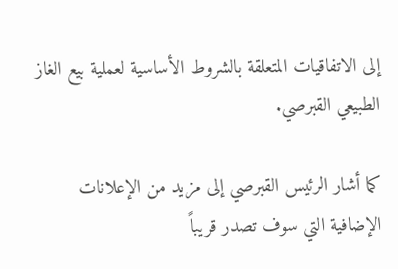إلى الاتفاقيات المتعلقة بالشروط الأساسية لعملية بيع الغاز الطبيعي القبرصي.

كما أشار الرئيس القبرصي إلى مزيد من الإعلانات الإضافية التي سوف تصدر قريباً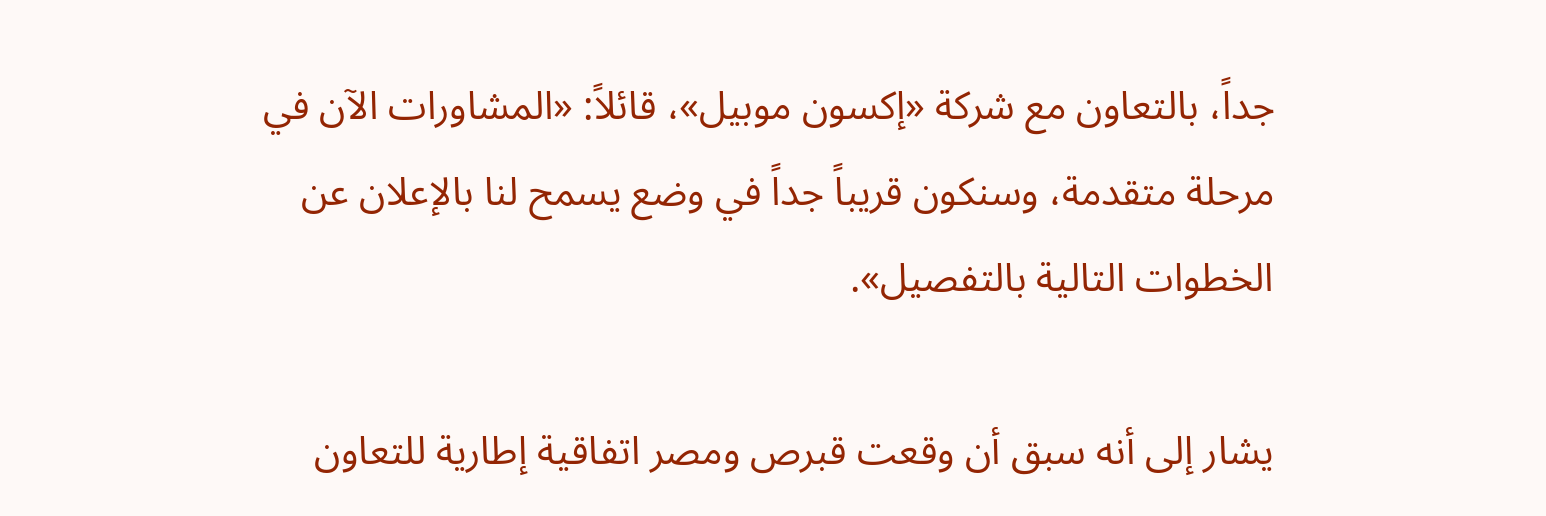جداً، بالتعاون مع شركة «إكسون موبيل»، قائلاً: «المشاورات الآن في مرحلة متقدمة، وسنكون قريباً جداً في وضع يسمح لنا بالإعلان عن الخطوات التالية بالتفصيل».

يشار إلى أنه سبق أن وقعت قبرص ومصر اتفاقية إطارية للتعاون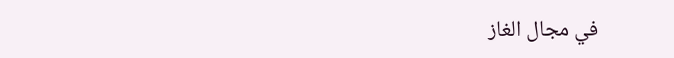في مجال الغاز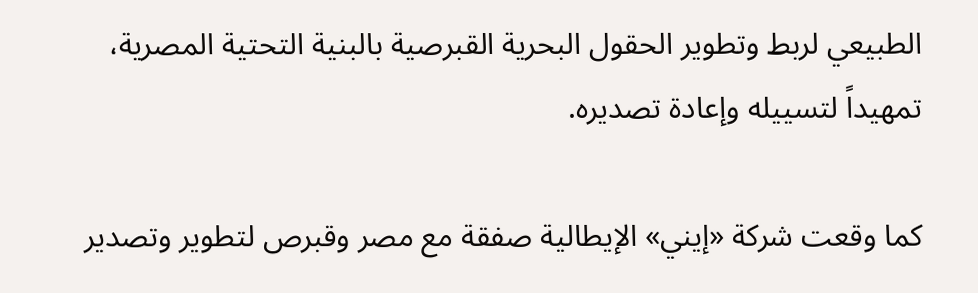الطبيعي لربط وتطوير الحقول البحرية القبرصية بالبنية التحتية المصرية، تمهيداً لتسييله وإعادة تصديره.

كما وقعت شركة «إيني» الإيطالية صفقة مع مصر وقبرص لتطوير وتصدير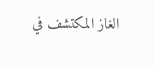الغاز المكتشف في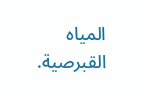المياه القبرصية.